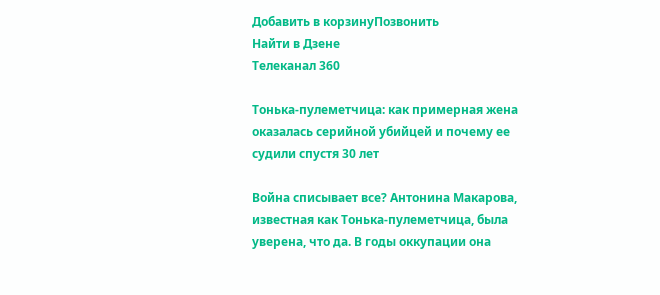Добавить в корзинуПозвонить
Найти в Дзене
Телеканал 360

Тонька-пулеметчица: как примерная жена оказалась серийной убийцей и почему ее судили спустя 30 лет

Война списывает все? Антонина Макарова, известная как Тонька-пулеметчица, была уверена, что да. В годы оккупации она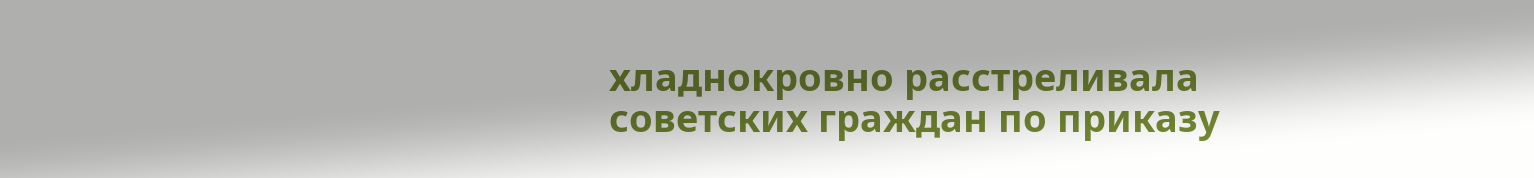хладнокровно расстреливала советских граждан по приказу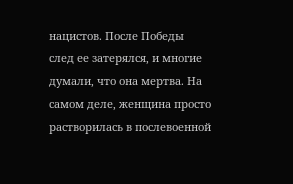нацистов. После Победы след ее затерялся, и многие думали, что она мертва. На самом деле, женщина просто растворилась в послевоенной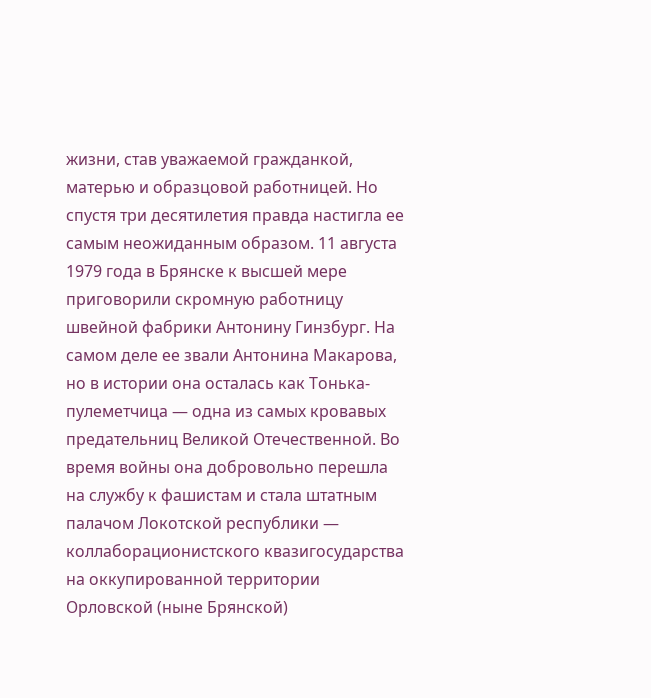жизни, став уважаемой гражданкой, матерью и образцовой работницей. Но спустя три десятилетия правда настигла ее самым неожиданным образом. 11 августа 1979 года в Брянске к высшей мере приговорили скромную работницу швейной фабрики Антонину Гинзбург. На самом деле ее звали Антонина Макарова, но в истории она осталась как Тонька-пулеметчица — одна из самых кровавых предательниц Великой Отечественной. Во время войны она добровольно перешла на службу к фашистам и стала штатным палачом Локотской республики — коллаборационистского квазигосударства на оккупированной территории Орловской (ныне Брянской)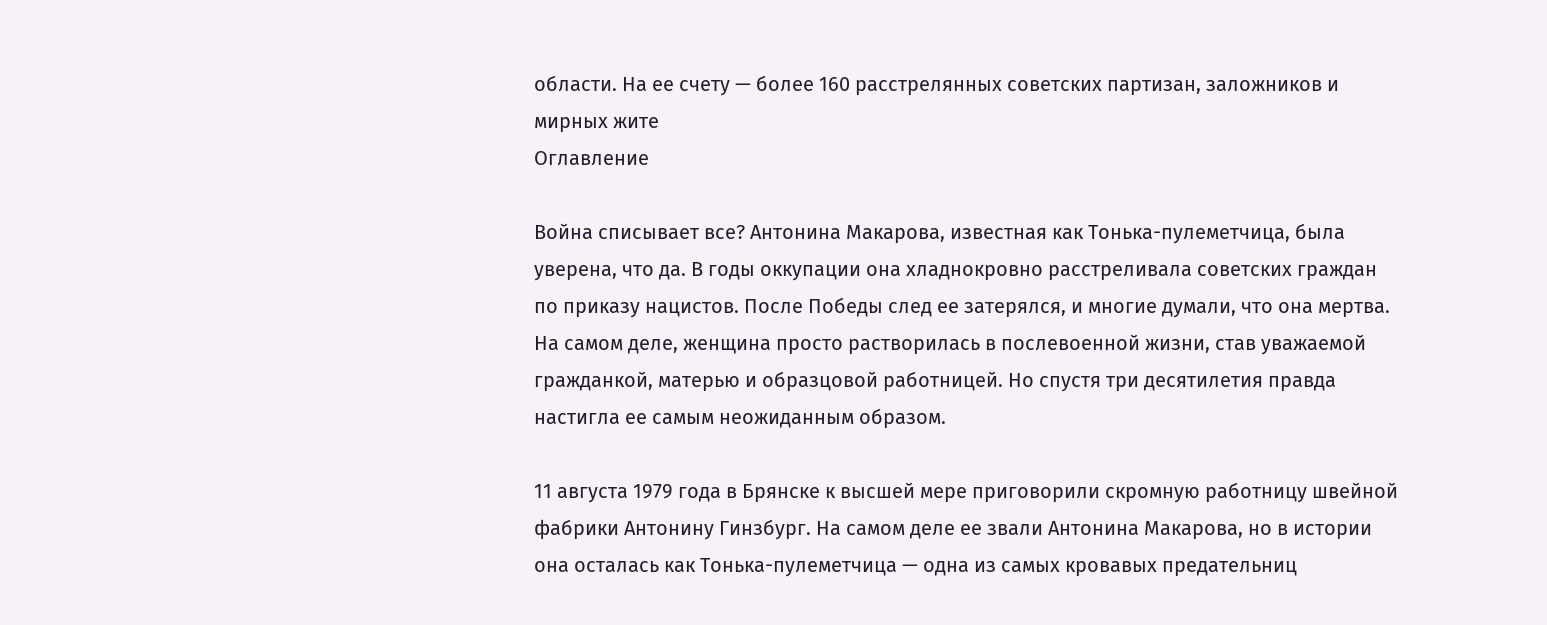области. На ее счету — более 160 расстрелянных советских партизан, заложников и мирных жите
Оглавление

Война списывает все? Антонина Макарова, известная как Тонька-пулеметчица, была уверена, что да. В годы оккупации она хладнокровно расстреливала советских граждан по приказу нацистов. После Победы след ее затерялся, и многие думали, что она мертва. На самом деле, женщина просто растворилась в послевоенной жизни, став уважаемой гражданкой, матерью и образцовой работницей. Но спустя три десятилетия правда настигла ее самым неожиданным образом.

11 августа 1979 года в Брянске к высшей мере приговорили скромную работницу швейной фабрики Антонину Гинзбург. На самом деле ее звали Антонина Макарова, но в истории она осталась как Тонька-пулеметчица — одна из самых кровавых предательниц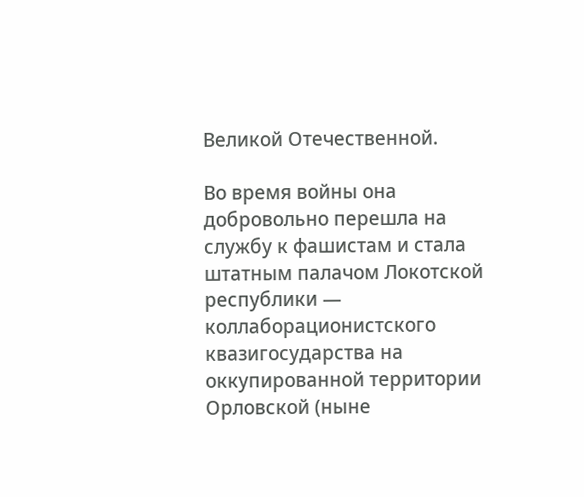Великой Отечественной.

Во время войны она добровольно перешла на службу к фашистам и стала штатным палачом Локотской республики — коллаборационистского квазигосударства на оккупированной территории Орловской (ныне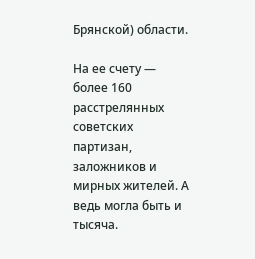Брянской) области.

На ее счету — более 160 расстрелянных советских партизан, заложников и мирных жителей. А ведь могла быть и тысяча.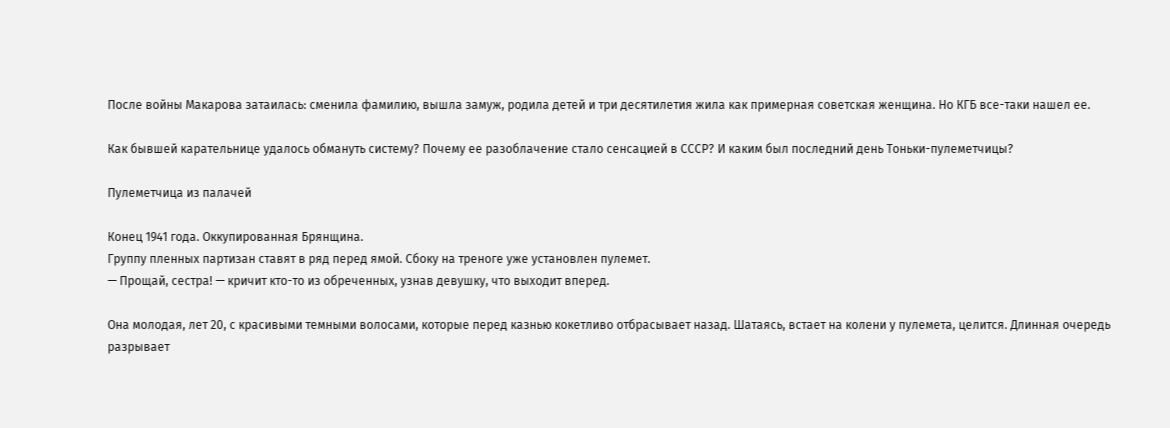После войны Макарова затаилась: сменила фамилию, вышла замуж, родила детей и три десятилетия жила как примерная советская женщина. Но КГБ все-таки нашел ее.

Как бывшей карательнице удалось обмануть систему? Почему ее разоблачение стало сенсацией в СССР? И каким был последний день Тоньки-пулеметчицы?

Пулеметчица из палачей

Конец 1941 года. Оккупированная Брянщина.
Группу пленных партизан ставят в ряд перед ямой. Сбоку на треноге уже установлен пулемет.
— Прощай, сестра! — кричит кто-то из обреченных, узнав девушку, что выходит вперед.

Она молодая, лет 20, с красивыми темными волосами, которые перед казнью кокетливо отбрасывает назад. Шатаясь, встает на колени у пулемета, целится. Длинная очередь разрывает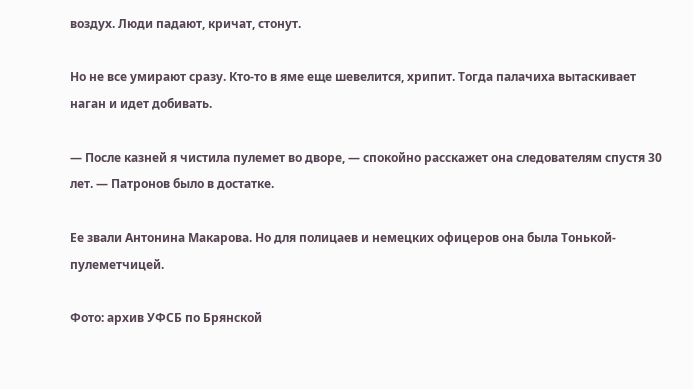воздух. Люди падают, кричат, стонут.

Но не все умирают сразу. Кто-то в яме еще шевелится, хрипит. Тогда палачиха вытаскивает наган и идет добивать.

— После казней я чистила пулемет во дворе, — спокойно расскажет она следователям спустя 30 лет. — Патронов было в достатке.

Ее звали Антонина Макарова. Но для полицаев и немецких офицеров она была Тонькой-пулеметчицей.

Фото: архив УФСБ по Брянской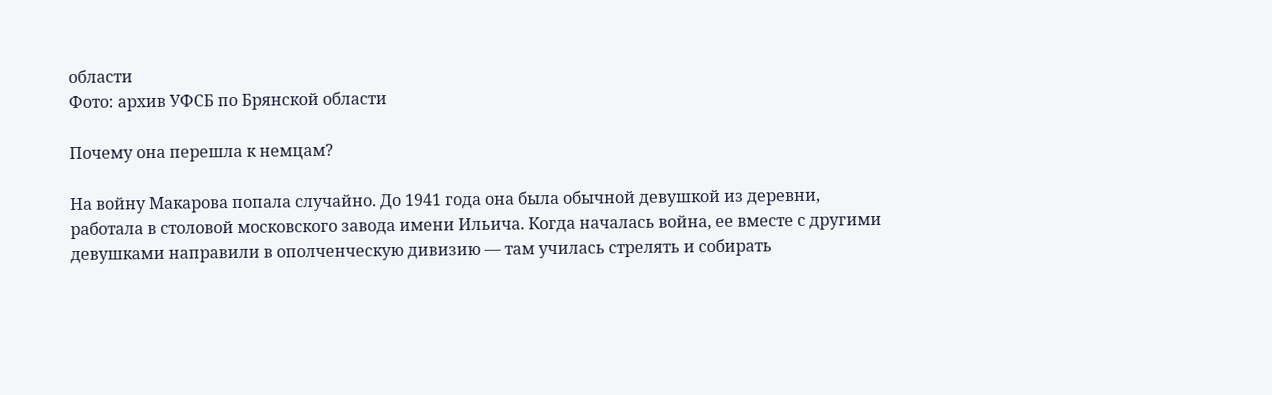области
Фото: архив УФСБ по Брянской области

Почему она перешла к немцам?

На войну Макарова попала случайно. До 1941 года она была обычной девушкой из деревни, работала в столовой московского завода имени Ильича. Когда началась война, ее вместе с другими девушками направили в ополченческую дивизию — там училась стрелять и собирать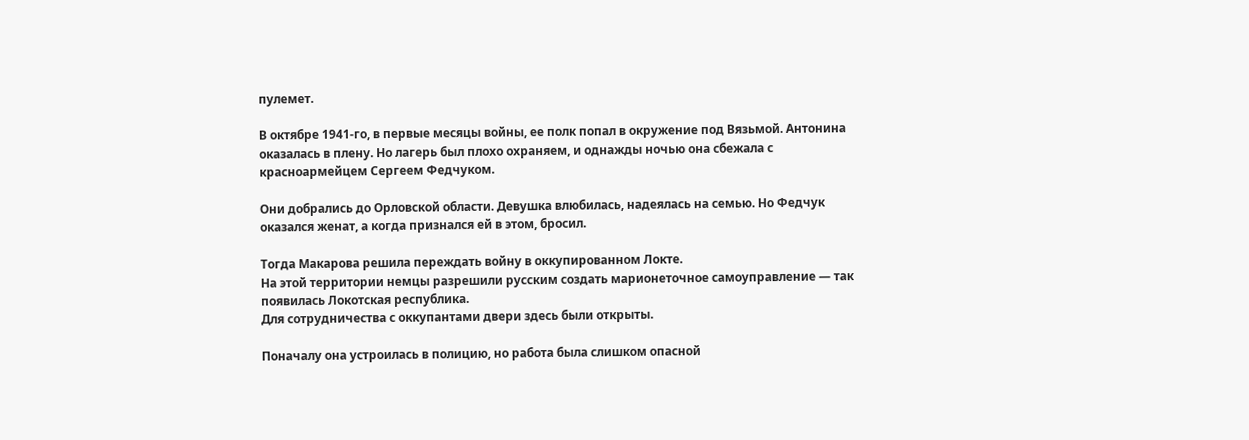пулемет.

В октябре 1941-го, в первые месяцы войны, ее полк попал в окружение под Вязьмой. Антонина оказалась в плену. Но лагерь был плохо охраняем, и однажды ночью она сбежала с красноармейцем Сергеем Федчуком.

Они добрались до Орловской области. Девушка влюбилась, надеялась на семью. Но Федчук оказался женат, а когда признался ей в этом, бросил.

Тогда Макарова решила переждать войну в оккупированном Локте.
На этой территории немцы разрешили русским создать марионеточное самоуправление — так появилась Локотская республика.
Для сотрудничества с оккупантами двери здесь были открыты.

Поначалу она устроилась в полицию, но работа была слишком опасной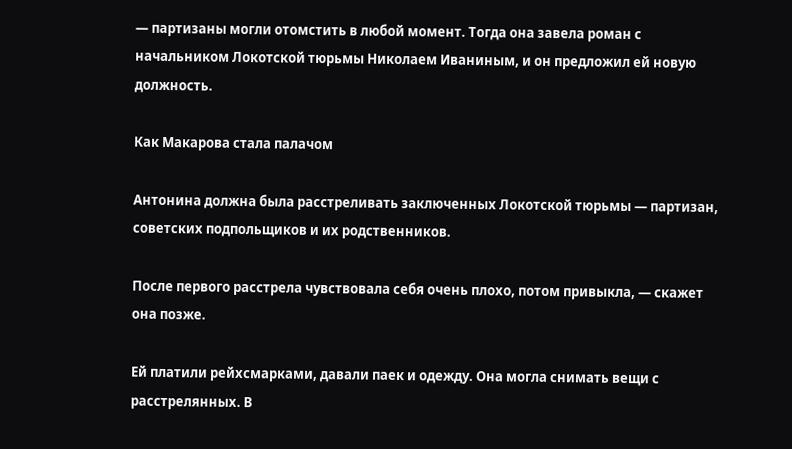— партизаны могли отомстить в любой момент. Тогда она завела роман с начальником Локотской тюрьмы Николаем Иваниным, и он предложил ей новую должность.

Как Макарова стала палачом

Антонина должна была расстреливать заключенных Локотской тюрьмы — партизан, советских подпольщиков и их родственников.

После первого расстрела чувствовала себя очень плохо, потом привыкла, — скажет она позже.

Ей платили рейхсмарками, давали паек и одежду. Она могла снимать вещи с расстрелянных. В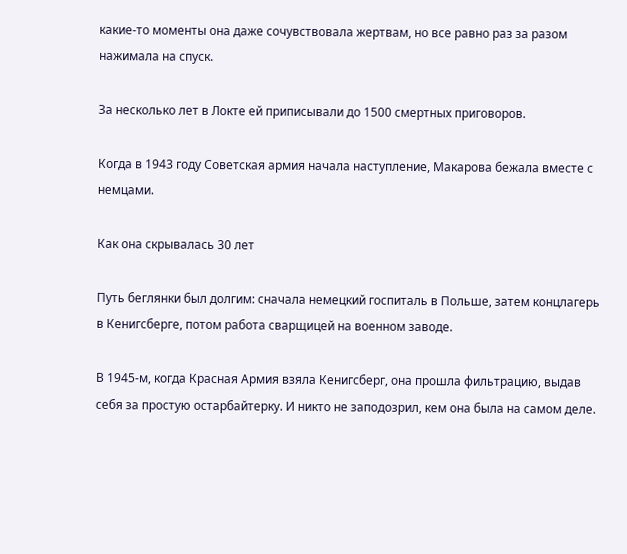какие-то моменты она даже сочувствовала жертвам, но все равно раз за разом нажимала на спуск.

За несколько лет в Локте ей приписывали до 1500 смертных приговоров.

Когда в 1943 году Советская армия начала наступление, Макарова бежала вместе с немцами.

Как она скрывалась 30 лет

Путь беглянки был долгим: сначала немецкий госпиталь в Польше, затем концлагерь в Кенигсберге, потом работа сварщицей на военном заводе.

В 1945-м, когда Красная Армия взяла Кенигсберг, она прошла фильтрацию, выдав себя за простую остарбайтерку. И никто не заподозрил, кем она была на самом деле.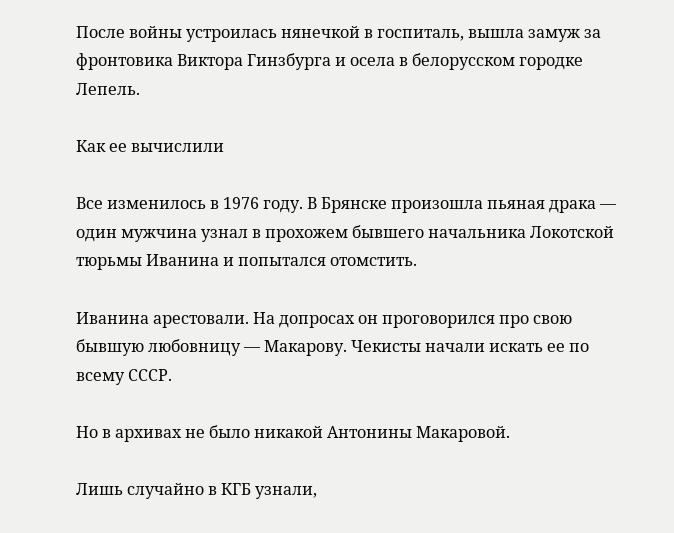После войны устроилась нянечкой в госпиталь, вышла замуж за фронтовика Виктора Гинзбурга и осела в белорусском городке Лепель.

Как ее вычислили

Все изменилось в 1976 году. В Брянске произошла пьяная драка — один мужчина узнал в прохожем бывшего начальника Локотской тюрьмы Иванина и попытался отомстить.

Иванина арестовали. На допросах он проговорился про свою бывшую любовницу — Макарову. Чекисты начали искать ее по всему СССР.

Но в архивах не было никакой Антонины Макаровой.

Лишь случайно в КГБ узнали,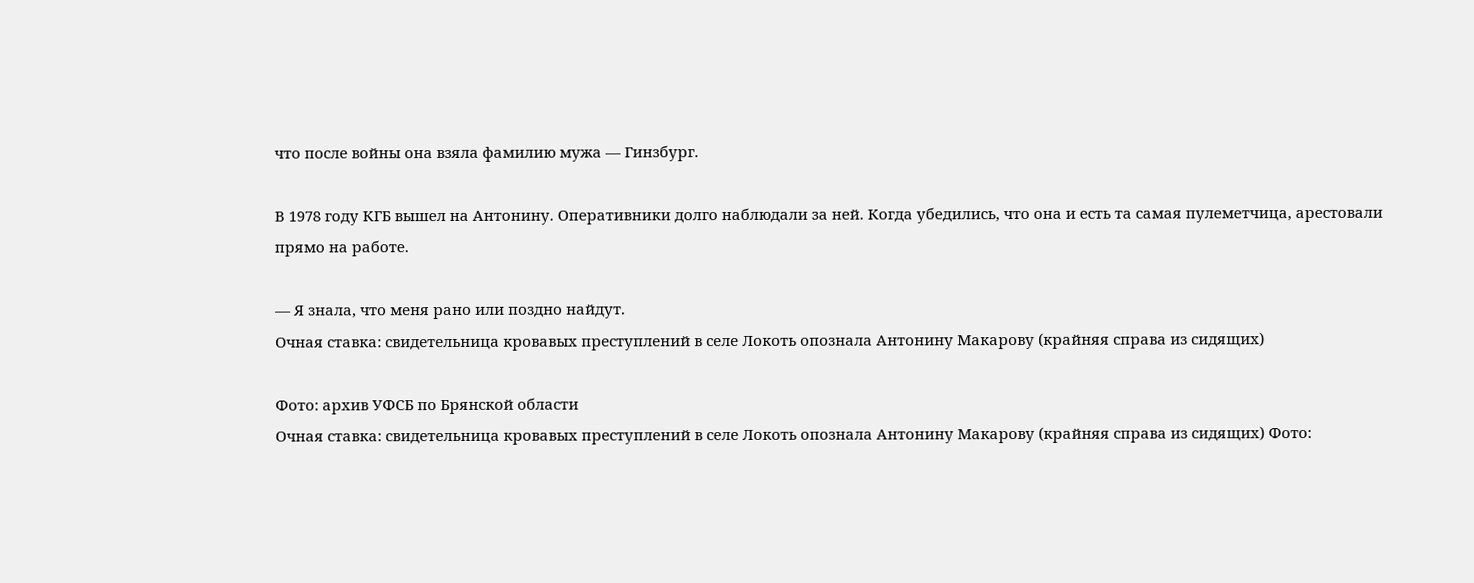что после войны она взяла фамилию мужа — Гинзбург.

В 1978 году КГБ вышел на Антонину. Оперативники долго наблюдали за ней. Когда убедились, что она и есть та самая пулеметчица, арестовали прямо на работе.

— Я знала, что меня рано или поздно найдут.
Очная ставка: свидетельница кровавых преступлений в селе Локоть опознала Антонину Макарову (крайняя справа из сидящих)

Фото: архив УФСБ по Брянской области
Очная ставка: свидетельница кровавых преступлений в селе Локоть опознала Антонину Макарову (крайняя справа из сидящих) Фото: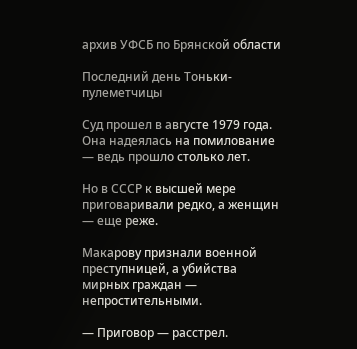архив УФСБ по Брянской области

Последний день Тоньки-пулеметчицы

Суд прошел в августе 1979 года. Она надеялась на помилование — ведь прошло столько лет.

Но в СССР к высшей мере приговаривали редко, а женщин — еще реже.

Макарову признали военной преступницей, а убийства мирных граждан — непростительными.

— Приговор — расстрел.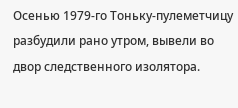Осенью 1979-го Тоньку-пулеметчицу разбудили рано утром, вывели во двор следственного изолятора.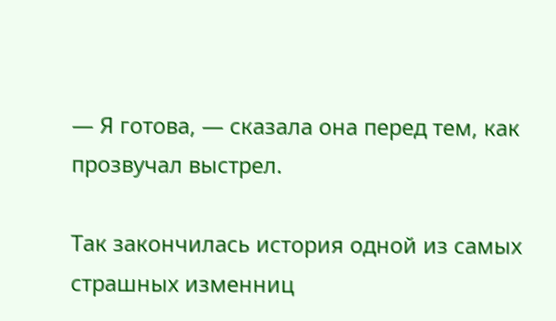— Я готова, — сказала она перед тем, как прозвучал выстрел.

Так закончилась история одной из самых страшных изменниц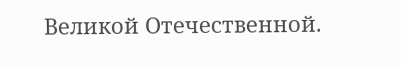Великой Отечественной.